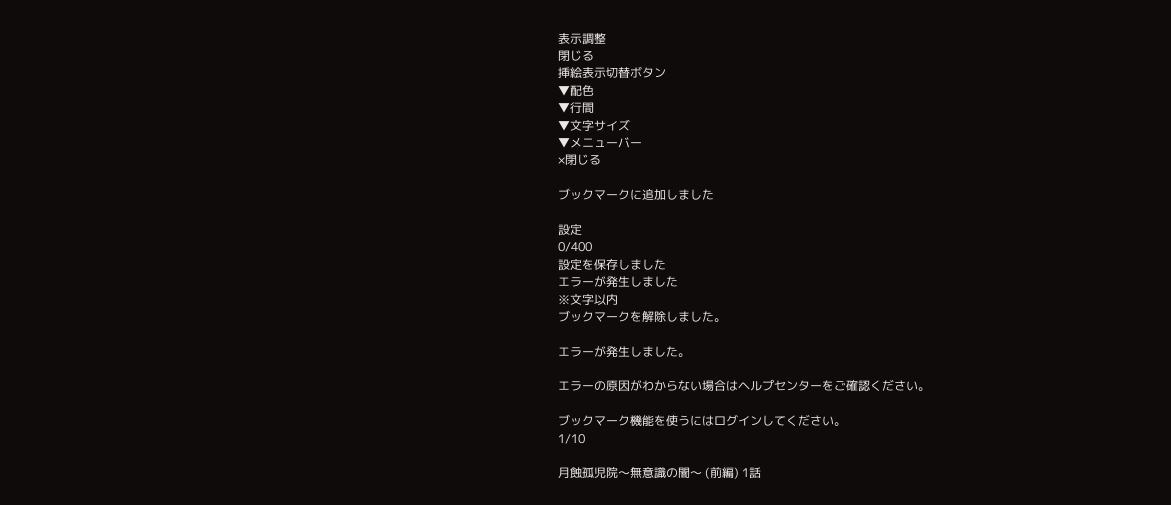表示調整
閉じる
挿絵表示切替ボタン
▼配色
▼行間
▼文字サイズ
▼メニューバー
×閉じる

ブックマークに追加しました

設定
0/400
設定を保存しました
エラーが発生しました
※文字以内
ブックマークを解除しました。

エラーが発生しました。

エラーの原因がわからない場合はヘルプセンターをご確認ください。

ブックマーク機能を使うにはログインしてください。
1/10

月蝕孤児院〜無意識の闇〜 (前編) 1話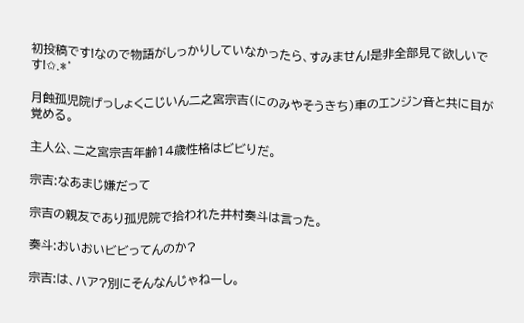初投稿です!なので物語がしっかりしていなかったら、すみません!是非全部見て欲しいです!✩.*˚

月蝕孤児院げっしょくこじいん二之宮宗吉(にのみやそうきち)車のエンジン音と共に目が覚める。

主人公、二之宮宗吉年齢14歳性格はビビりだ。

宗吉:なあまじ嫌だって

宗吉の親友であり孤児院で拾われた井村奏斗は言った。

奏斗:おいおいビビってんのか?

宗吉:は、ハア?別にそんなんじゃねーし。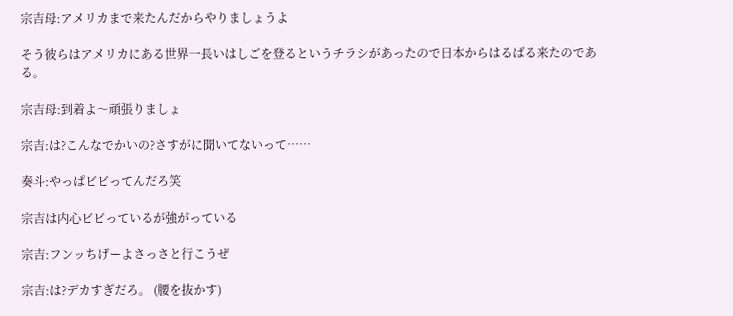宗吉母:アメリカまで来たんだからやりましょうよ

そう彼らはアメリカにある世界一長いはしごを登るというチラシがあったので日本からはるばる来たのである。

宗吉母:到着よ〜頑張りましょ

宗吉:は?こんなでかいの?さすがに聞いてないって……

奏斗:やっぱビビってんだろ笑

宗吉は内心ビビっているが強がっている

宗吉:フンッちげーよさっさと行こうぜ

宗吉:は?デカすぎだろ。 (腰を抜かす)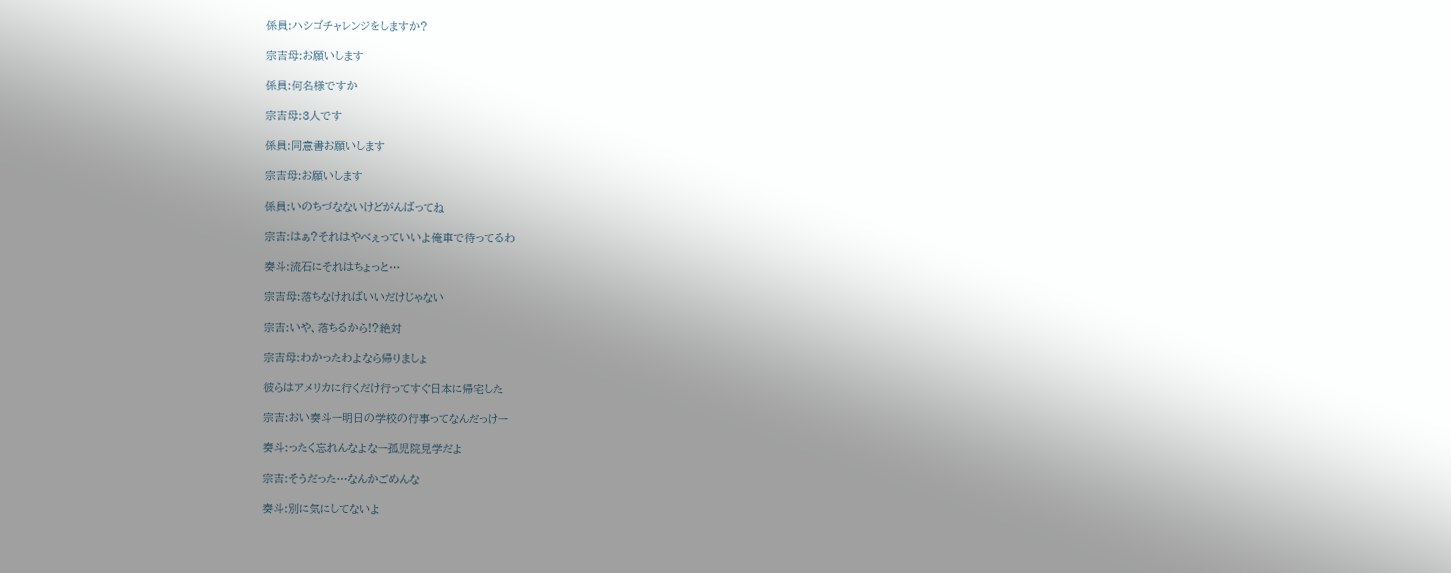係員:ハシゴチャレンジをしますか?

宗吉母:お願いします

係員:何名様ですか

宗吉母:3人です

係員:同意書お願いします

宗吉母:お願いします

係員:いのちづなないけどがんばってね

宗吉:はぁ?それはやべぇっていいよ俺車で待ってるわ

奏斗:流石にそれはちょっと…

宗吉母:落ちなければいいだけじゃない

宗吉:いや、落ちるから!?絶対

宗吉母:わかったわよなら帰りましょ

彼らはアメリカに行くだけ行ってすぐ日本に帰宅した

宗吉:おい奏斗ー明日の学校の行事ってなんだっけー

奏斗:ったく忘れんなよなー孤児院見学だよ

宗吉:そうだった…なんかごめんな

奏斗:別に気にしてないよ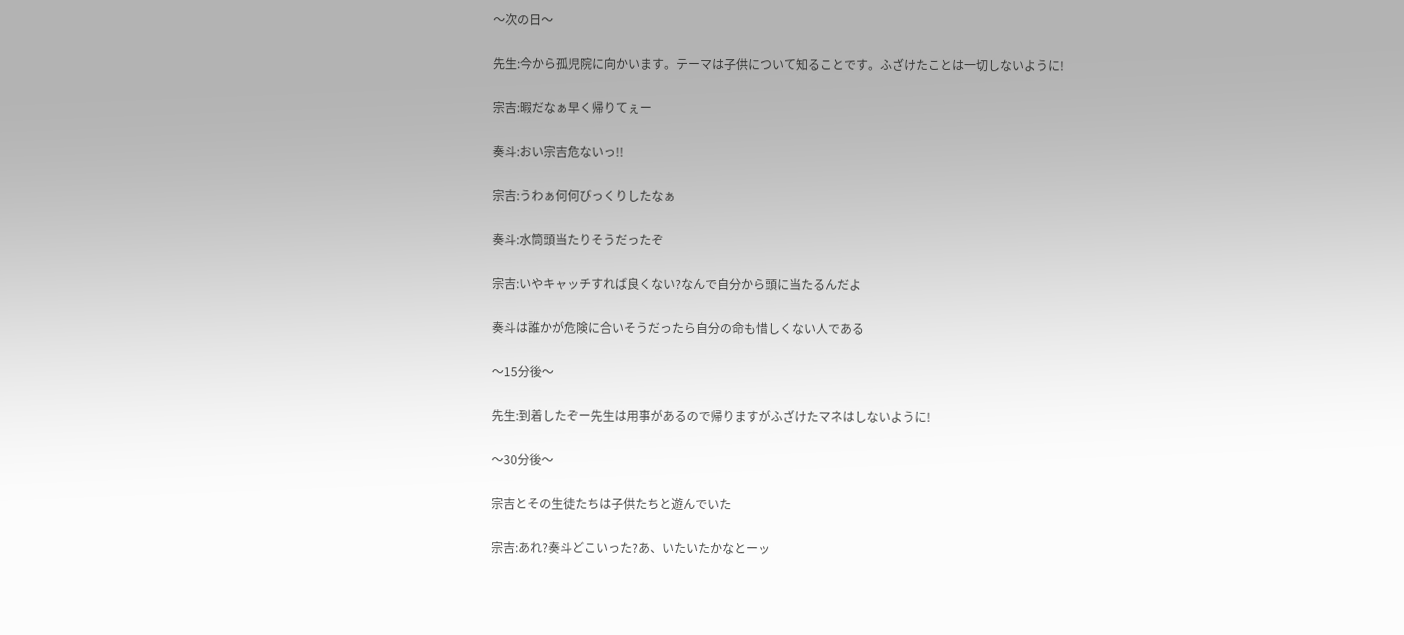〜次の日〜

先生:今から孤児院に向かいます。テーマは子供について知ることです。ふざけたことは一切しないように!

宗吉:暇だなぁ早く帰りてぇー

奏斗:おい宗吉危ないっ!!

宗吉:うわぁ何何びっくりしたなぁ

奏斗:水筒頭当たりそうだったぞ

宗吉:いやキャッチすれば良くない?なんで自分から頭に当たるんだよ

奏斗は誰かが危険に合いそうだったら自分の命も惜しくない人である

〜15分後〜

先生:到着したぞー先生は用事があるので帰りますがふざけたマネはしないように!

〜30分後〜

宗吉とその生徒たちは子供たちと遊んでいた

宗吉:あれ?奏斗どこいった?あ、いたいたかなとーッ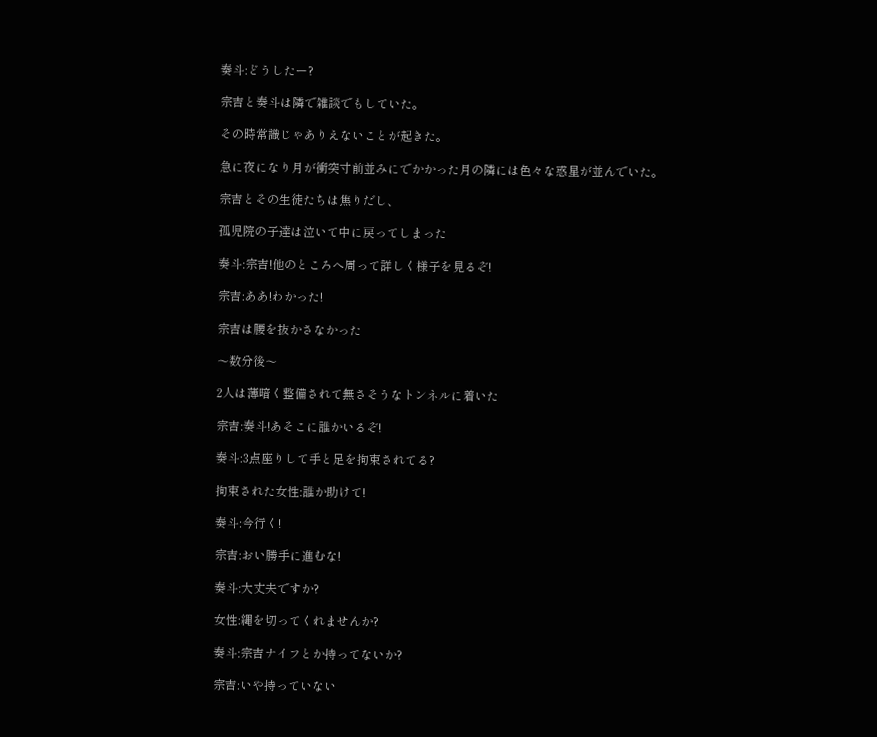奏斗:どうしたー?

宗吉と奏斗は隣で雑談でもしていた。

その時常識じゃありえないことが起きた。

急に夜になり月が衝突寸前並みにでかかった月の隣には色々な惑星が並んでいた。

宗吉とその生徒たちは焦りだし、

孤児院の子達は泣いて中に戻ってしまった

奏斗:宗吉!他のところへ周って詳しく様子を見るぞ!

宗吉:ああ!わかった!

宗吉は腰を抜かさなかった

〜数分後〜

2人は薄暗く整備されて無さそうなトンネルに着いた

宗吉:奏斗!あそこに誰かいるぞ!

奏斗:3点座りして手と足を拘束されてる?

拘束された女性:誰か助けて!

奏斗:今行く!

宗吉:おい勝手に進むな!

奏斗:大丈夫ですか?

女性:縄を切ってくれませんか?

奏斗:宗吉ナイフとか持ってないか?

宗吉:いや持っていない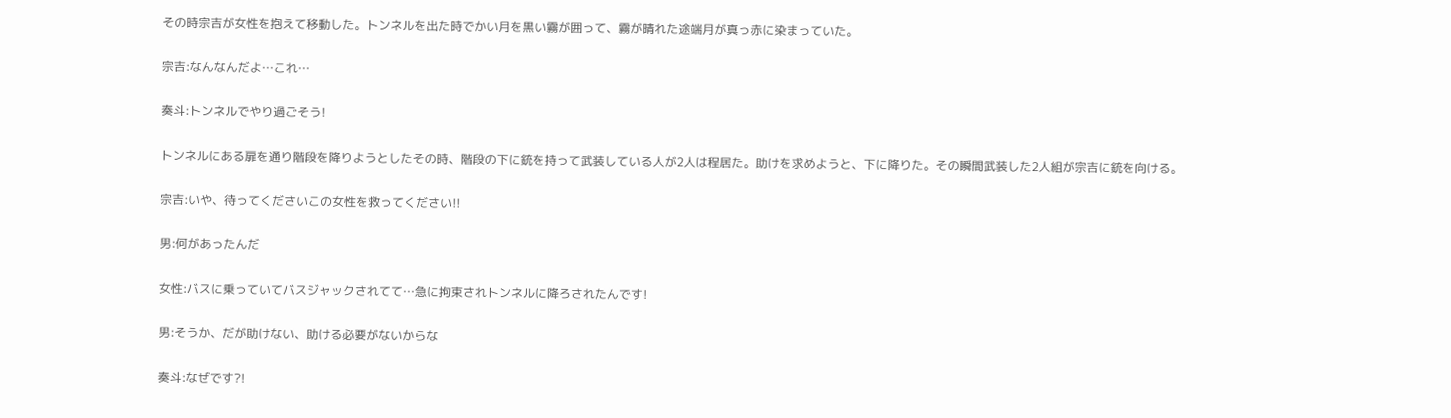その時宗吉が女性を抱えて移動した。トンネルを出た時でかい月を黒い霧が囲って、霧が晴れた途端月が真っ赤に染まっていた。

宗吉:なんなんだよ…これ…

奏斗:トンネルでやり過ごそう!

トンネルにある扉を通り階段を降りようとしたその時、階段の下に銃を持って武装している人が2人は程居た。助けを求めようと、下に降りた。その瞬間武装した2人組が宗吉に銃を向ける。

宗吉:いや、待ってくださいこの女性を救ってください!!

男:何があったんだ

女性:バスに乗っていてバスジャックされてて…急に拘束されトンネルに降ろされたんです!

男:そうか、だが助けない、助ける必要がないからな

奏斗:なぜです?!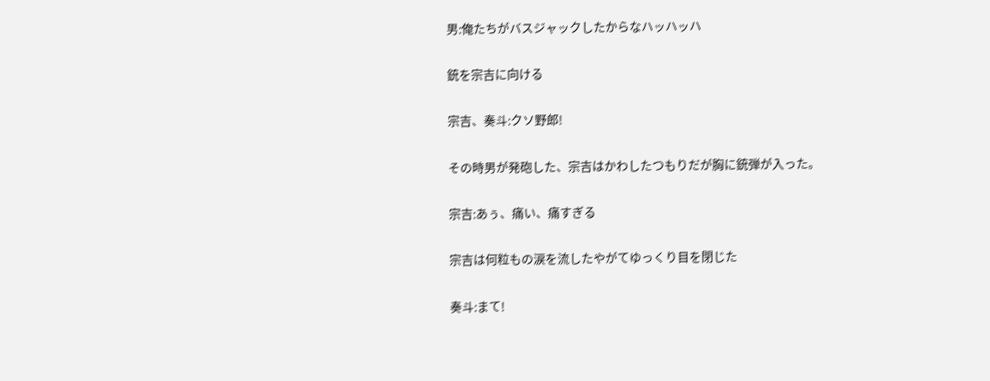男:俺たちがバスジャックしたからなハッハッハ

銃を宗吉に向ける

宗吉、奏斗:クソ野郎!

その時男が発砲した、宗吉はかわしたつもりだが胸に銃弾が入った。

宗吉:あぅ、痛い、痛すぎる

宗吉は何粒もの涙を流したやがてゆっくり目を閉じた

奏斗:まて!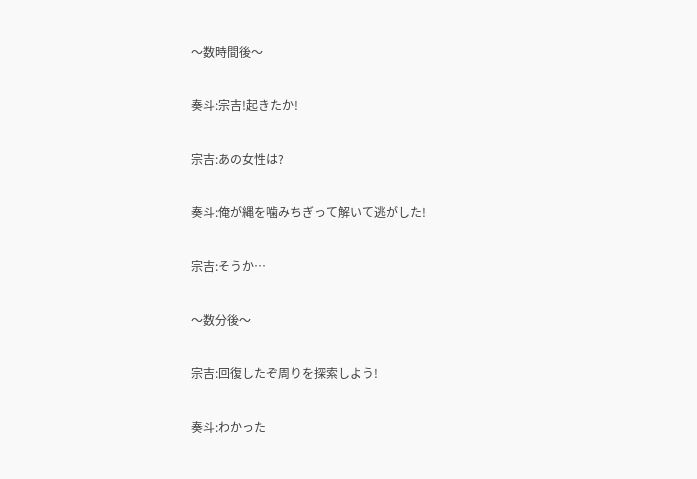〜数時間後〜

奏斗:宗吉!起きたか!

宗吉:あの女性は?

奏斗:俺が縄を噛みちぎって解いて逃がした!

宗吉:そうか…

〜数分後〜

宗吉:回復したぞ周りを探索しよう!

奏斗:わかった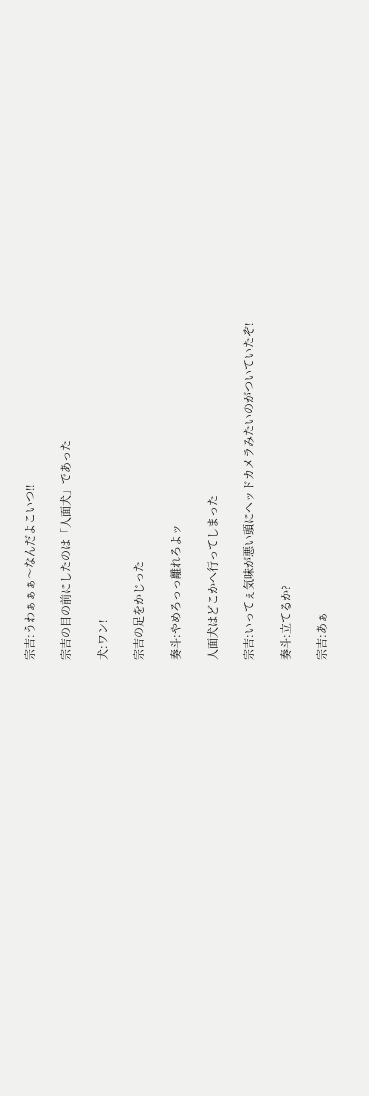宗吉:うわぁぁぁ〜なんだよこいつ!!

宗吉の目の前にしたのは「人面犬」であった

犬:ワン!

宗吉の足をかじった

奏斗:やめろっっ離れろよッ

人面犬はどこかへ行ってしまった

宗吉:いってぇ気味が悪い頭にヘッドカメラみたいのがついていたぞ!

奏斗:立てるか?

宗吉:あぁ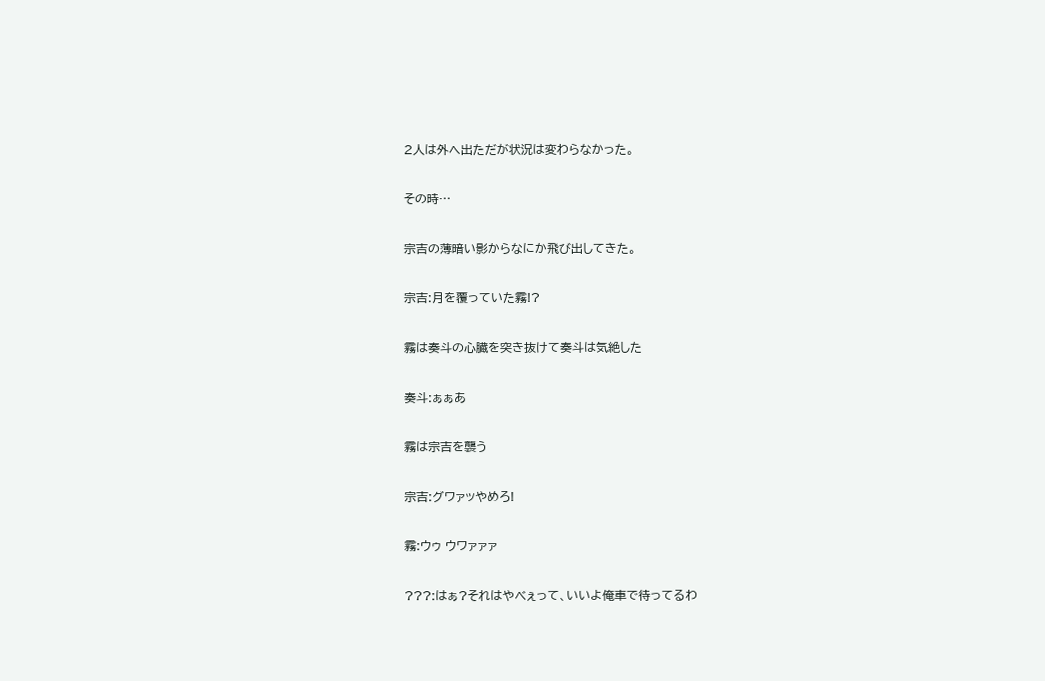2人は外へ出ただが状況は変わらなかった。

その時…

宗吉の薄暗い影からなにか飛び出してきた。

宗吉:月を覆っていた霧!?

霧は奏斗の心臓を突き抜けて奏斗は気絶した

奏斗:ぁぁあ

霧は宗吉を襲う

宗吉:グワァッやめろ!

霧:ウゥ ウワァァァ

???:はぁ?それはやべぇって、いいよ俺車で待ってるわ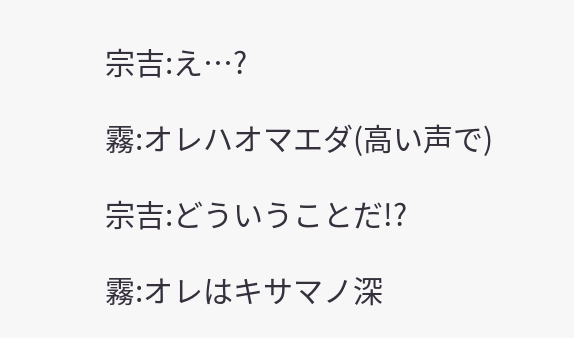宗吉:え…?

霧:オレハオマエダ(高い声で)

宗吉:どういうことだ!?

霧:オレはキサマノ深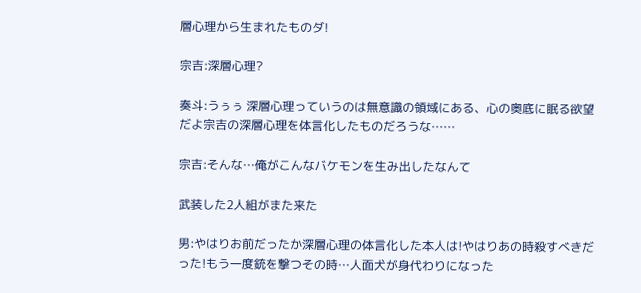層心理から生まれたものダ!

宗吉:深層心理?

奏斗:うぅぅ 深層心理っていうのは無意識の領域にある、心の奥底に眠る欲望だよ宗吉の深層心理を体言化したものだろうな……

宗吉:そんな…俺がこんなバケモンを生み出したなんて

武装した2人組がまた来た

男:やはりお前だったか深層心理の体言化した本人は!やはりあの時殺すべきだった!もう一度銃を撃つその時…人面犬が身代わりになった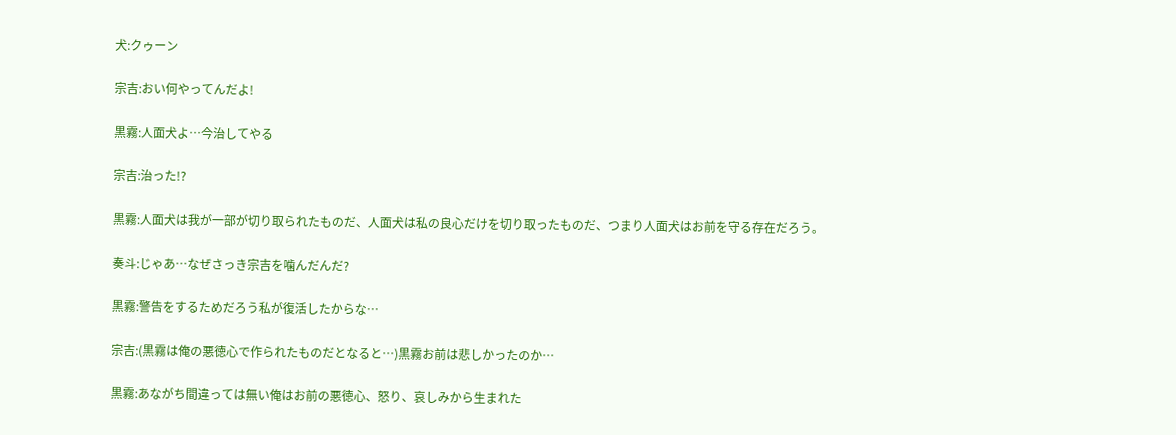犬:クゥーン

宗吉:おい何やってんだよ!

黒霧:人面犬よ…今治してやる

宗吉:治った!?

黒霧:人面犬は我が一部が切り取られたものだ、人面犬は私の良心だけを切り取ったものだ、つまり人面犬はお前を守る存在だろう。

奏斗:じゃあ…なぜさっき宗吉を噛んだんだ?

黒霧:警告をするためだろう私が復活したからな…

宗吉:(黒霧は俺の悪徳心で作られたものだとなると…)黒霧お前は悲しかったのか…

黒霧:あながち間違っては無い俺はお前の悪徳心、怒り、哀しみから生まれた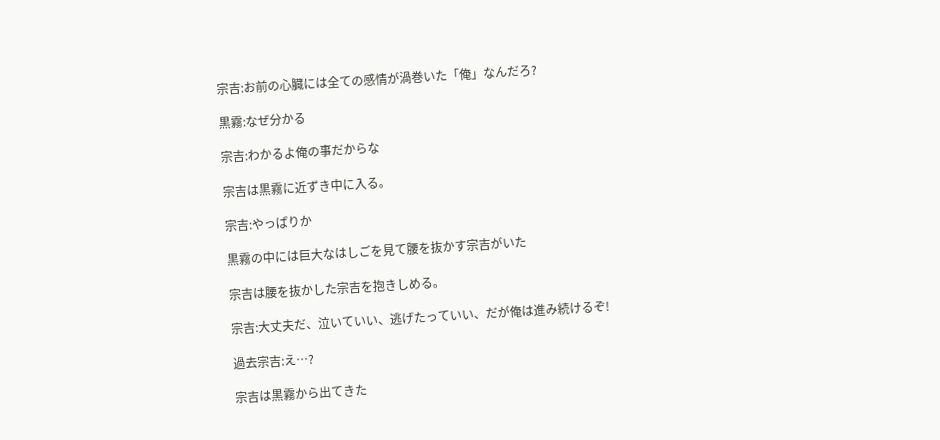宗吉:お前の心臓には全ての感情が渦巻いた「俺」なんだろ?

黒霧:なぜ分かる

宗吉:わかるよ俺の事だからな

宗吉は黒霧に近ずき中に入る。

宗吉:やっぱりか

黒霧の中には巨大なはしごを見て腰を抜かす宗吉がいた

宗吉は腰を抜かした宗吉を抱きしめる。

宗吉:大丈夫だ、泣いていい、逃げたっていい、だが俺は進み続けるぞ!

過去宗吉:え…?

宗吉は黒霧から出てきた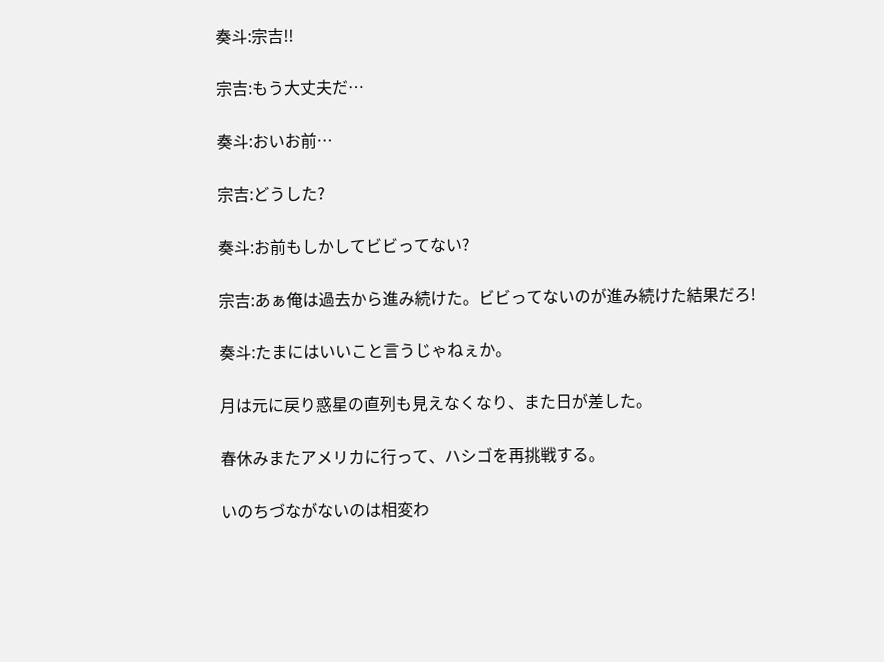奏斗:宗吉!!

宗吉:もう大丈夫だ…

奏斗:おいお前…

宗吉:どうした?

奏斗:お前もしかしてビビってない?

宗吉:あぁ俺は過去から進み続けた。ビビってないのが進み続けた結果だろ!

奏斗:たまにはいいこと言うじゃねぇか。

月は元に戻り惑星の直列も見えなくなり、また日が差した。

春休みまたアメリカに行って、ハシゴを再挑戦する。

いのちづながないのは相変わ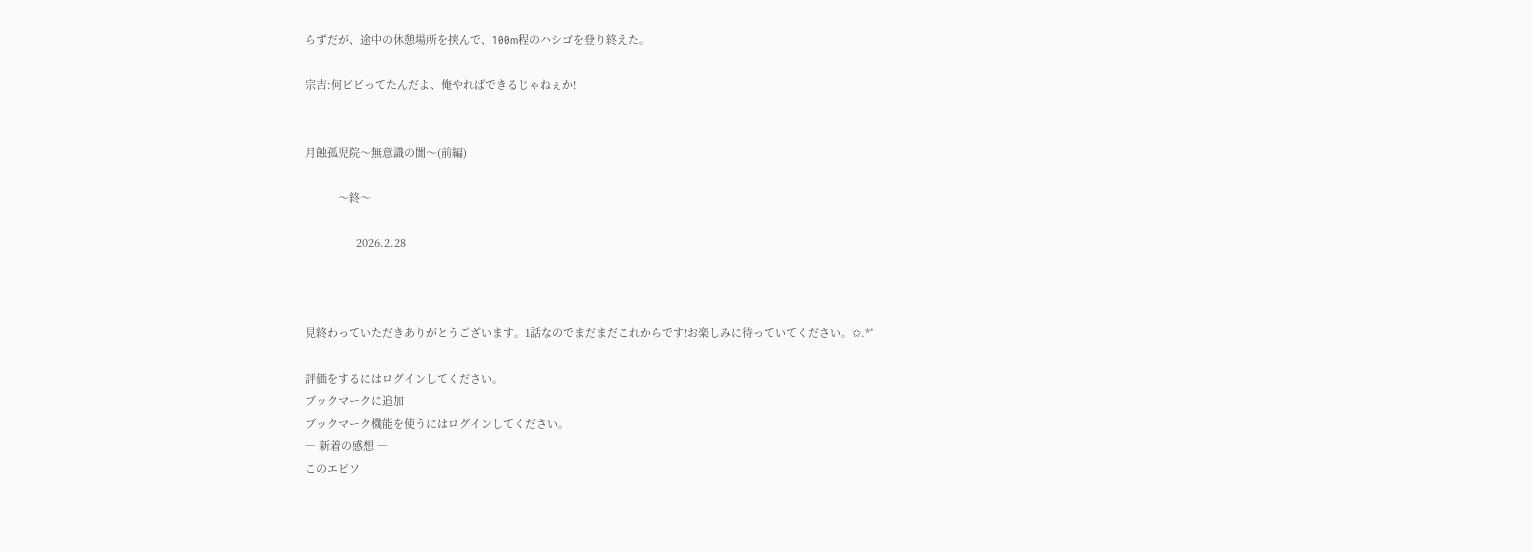らずだが、途中の休憩場所を挟んで、100m程のハシゴを登り終えた。

宗吉:何ビビってたんだよ、俺やればできるじゃねぇか!


月蝕孤児院〜無意識の闇〜(前編)

           〜終〜

                 2026.2.28



見終わっていただきありがとうございます。1話なのでまだまだこれからです!お楽しみに待っていてください。✩.*˚

評価をするにはログインしてください。
ブックマークに追加
ブックマーク機能を使うにはログインしてください。
― 新着の感想 ―
このエピソ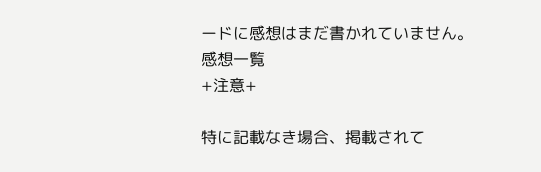ードに感想はまだ書かれていません。
感想一覧
+注意+

特に記載なき場合、掲載されて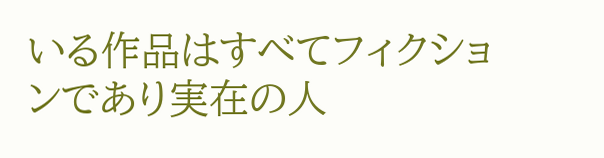いる作品はすべてフィクションであり実在の人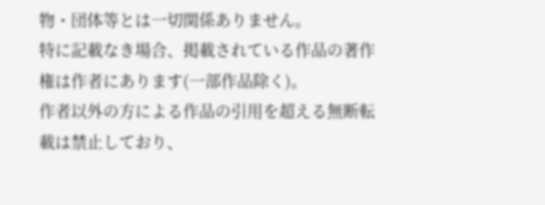物・団体等とは一切関係ありません。
特に記載なき場合、掲載されている作品の著作権は作者にあります(一部作品除く)。
作者以外の方による作品の引用を超える無断転載は禁止しており、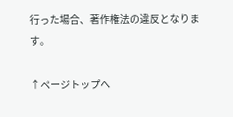行った場合、著作権法の違反となります。

↑ページトップへ